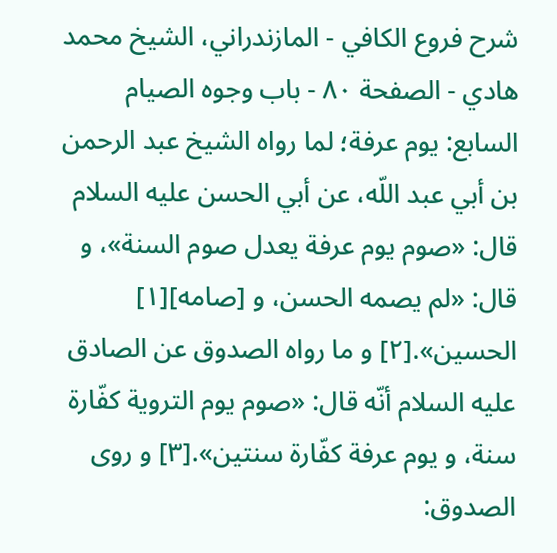شرح فروع الكافي - المازندراني، الشيخ محمد هادي - الصفحة ٨٠ - باب وجوه الصيام
السابع: يوم عرفة؛ لما رواه الشيخ عبد الرحمن بن أبي عبد اللّه، عن أبي الحسن عليه السلام قال: «صوم يوم عرفة يعدل صوم السنة»، و قال: «لم يصمه الحسن، و [صامه][١] الحسين».[٢] و ما رواه الصدوق عن الصادق عليه السلام أنّه قال: «صوم يوم التروية كفّارة سنة، و يوم عرفة كفّارة سنتين».[٣] و روى الصدوق: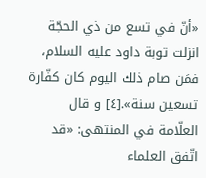«أنّ في تسع من ذي الحجّة انزلت توبة داود عليه السلام، فمَن صام ذلك اليوم كان كفّارة تسعين سنة».[٤] و قال العلّامة في المنتهى: «قد اتّفق العلماء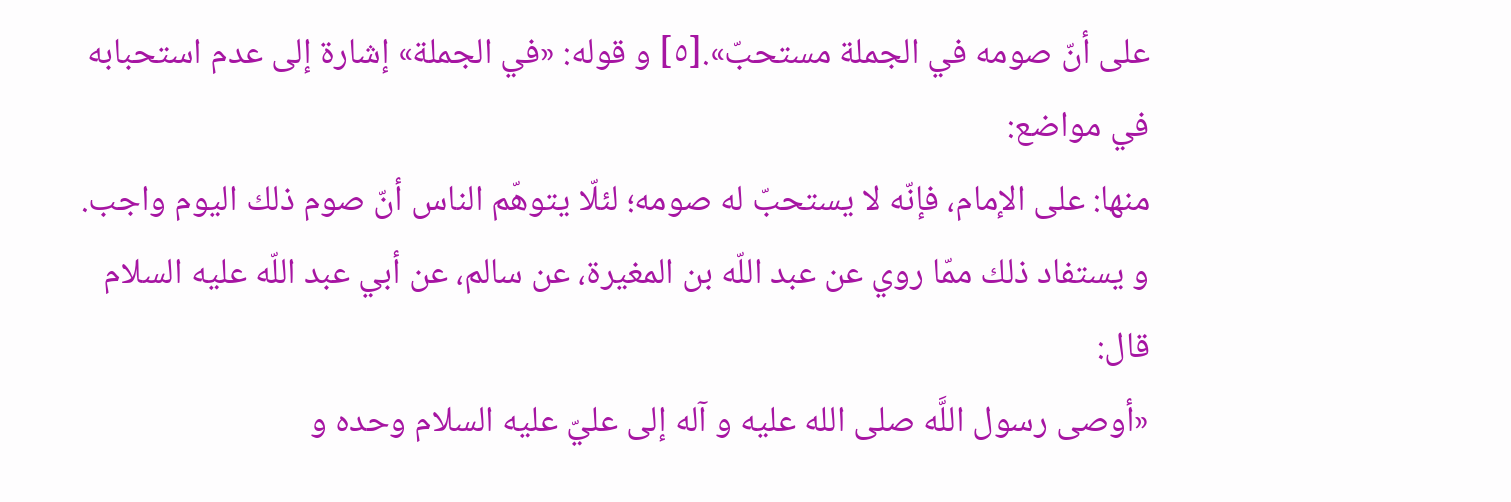على أنّ صومه في الجملة مستحبّ».[٥] و قوله: «في الجملة» إشارة إلى عدم استحبابه في مواضع:
منها: على الإمام، فإنّه لا يستحبّ له صومه؛ لئلّا يتوهّم الناس أنّ صوم ذلك اليوم واجب.
و يستفاد ذلك ممّا روي عن عبد اللّه بن المغيرة، عن سالم، عن أبي عبد اللّه عليه السلام قال:
«أوصى رسول اللَّه صلى الله عليه و آله إلى عليّ عليه السلام وحده و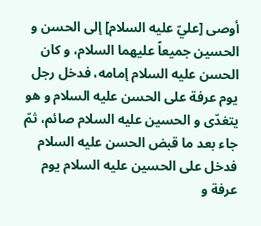أوصى [عليّ عليه السلام] إلى الحسن و الحسين جميعاً عليهما السلام، و كان الحسن عليه السلام إمامه، فدخل رجل يوم عرفة على الحسن عليه السلام و هو يتغدّى و الحسين عليه السلام صائم، ثمّ جاء بعد ما قبض الحسن عليه السلام فدخل على الحسين عليه السلام يوم عرفة و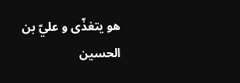هو يتغذّى و عليّ بن الحسين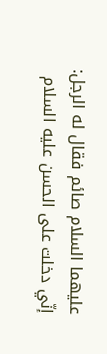عليهما السلام صائم فقال له الرجل: إنّي دخلت على الحسن عليه السلام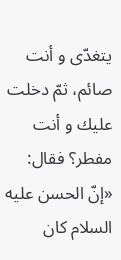يتغدّى و أنت صائم، ثمّ دخلت عليك و أنت مفطر؟ فقال: «إنّ الحسن عليه السلام كان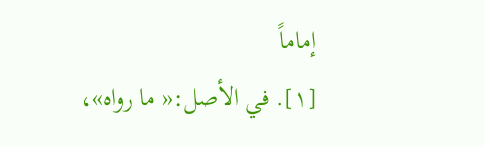إماماً
[١]. في الأصل:« ما رواه»،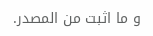و ما اثبت من المصدر.